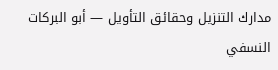مدارك التنزيل وحقائق التأويل — أبو البركات النسفي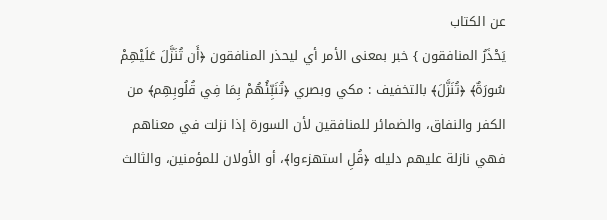عن الكتاب
يَحْذَرُ المنافقون } خبر بمعنى الأمر أي ليحذر المنافقون ﴿أَن تُنَزَّلَ عَلَيْهِمْ سُورَةٌ﴾ ﴿تُنَزَّلَ﴾ بالتخفيف : مكي وبصري ﴿تُنَبِّئُهُمْ بِمَا فِي قُلُوبِهِم﴾ من الكفر والنفاق، والضمائر للمنافقين لأن السورة إذا نزلت في معناهم فهي نازلة عليهم دليله ﴿قُلِ استهزءوا﴾، أو الأولان للمؤمنين، والثالث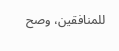للمنافقين، وصح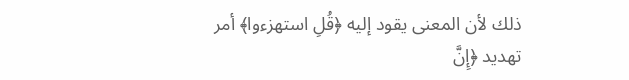ذلك لأن المعنى يقود إليه ﴿قُلِ استهزءوا﴾ أمر تهديد ﴿إِنَّ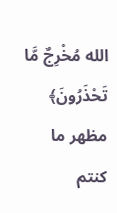الله مُخْرِجٌ مَّا تَحْذَرُونَ﴾ مظهر ما كنتم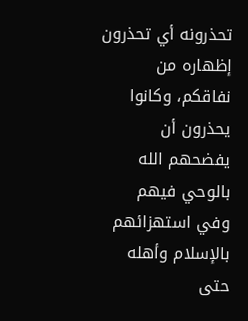تحذرونه أي تحذرون إظهاره من نفاقكم، وكانوا يحذرون أن يفضحهم الله بالوحي فيهم وفي استهزائهم بالإسلام وأهله حتى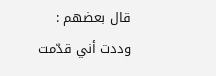قال بعضهم : وددت أني قدّمت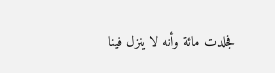فجلدت مائة وأنه لا ينزل فينا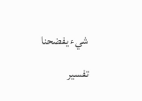شيء يفضحنا

تفسير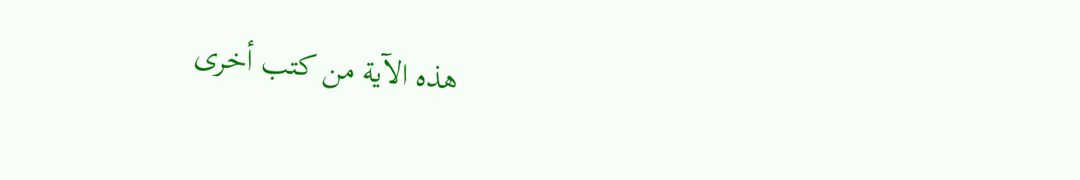هذه الآية من كتب أخرى